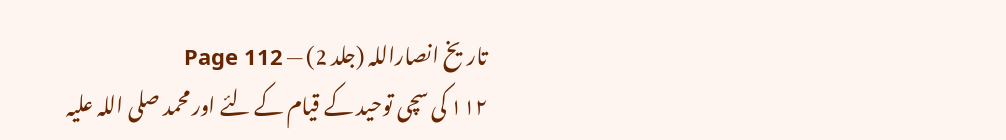تاریخ انصاراللہ (جلد 2) — Page 112
۱۱۲ کی سچی توحید کے قیام کے لئے اور محمد صلی اللہ علیہ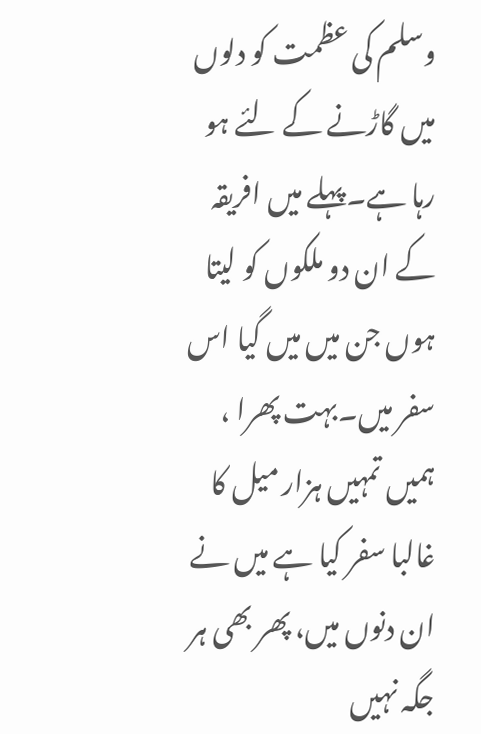وسلم کی عظمت کو دلوں میں گاڑنے کے لئے ہو رہا ہے۔پہلے میں افریقہ کے ان دو ملکوں کو لیتا ہوں جن میں میں گیا اس سفر میں۔بہت پھرا ، ہمیں تمہیں ہزار میل کا غالبا سفر کیا ہے میں نے ان دنوں میں، پھر بھی ہر جگہ نہیں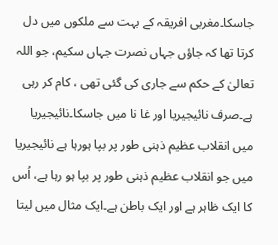جاسکا۔مغربی افریقہ کے بہت سے ملکوں میں دل کرتا تھا کہ جاؤں جہاں نصرت جہاں سکیم، جو اللہ تعالیٰ کے حکم سے جاری کی گئی تھی ، کام کر رہی ہے۔صرف نائیجیریا اور غا نا میں جاسکا۔نائیجیریا میں انقلاب عظیم ذہنی طور پر بپا ہورہا ہے نائیجیریا میں جو انقلاب عظیم ذہنی طور پر بپا ہو رہا ہے، اُس کا ایک ظاہر ہے اور ایک باطن ہے۔ایک مثال میں لیتا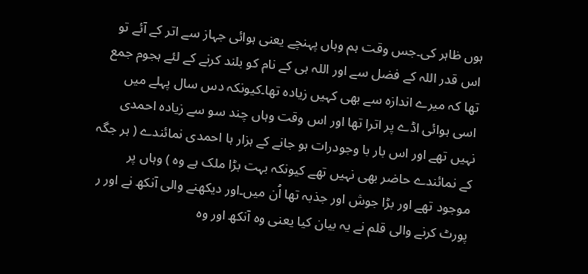ہوں ظاہر کی۔جس وقت ہم وہاں پہنچے یعنی ہوائی جہاز سے اتر کے آئے تو اس قدر اللہ کے فضل سے اور اللہ ہی کے نام کو بلند کرنے کے لئے ہجوم جمع تھا کہ میرے اندازہ سے بھی کہیں زیادہ تھا۔کیونکہ دس سال پہلے میں اسی ہوائی اڈے پر اترا تھا اور اس وقت وہاں چند سو سے زیادہ احمدی نہیں تھے اور اس بار با وجودرات ہو جانے کے ہزار ہا احمدی نمائندے ( ہر جگہ کے نمائندے حاضر بھی نہیں تھے کیونکہ بہت بڑا ملک ہے وہ ) وہاں پر موجود تھے اور بڑا جوش اور جذبہ تھا اُن میں۔اور دیکھنے والی آنکھ نے اور ر پورٹ کرنے والی قلم نے یہ بیان کیا یعنی وہ آنکھ اور وہ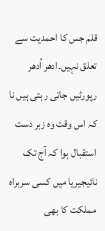قلم جس کا احمدیت سے تعلق نہیں۔ادھر اُدھر رپورٹیں جاتی رہتی ہیں نا کہ اس وقت وہ زبر دست استقبال ہوا کہ آج تک نائیجیریا میں کسی سربراہ مملکت کا بھی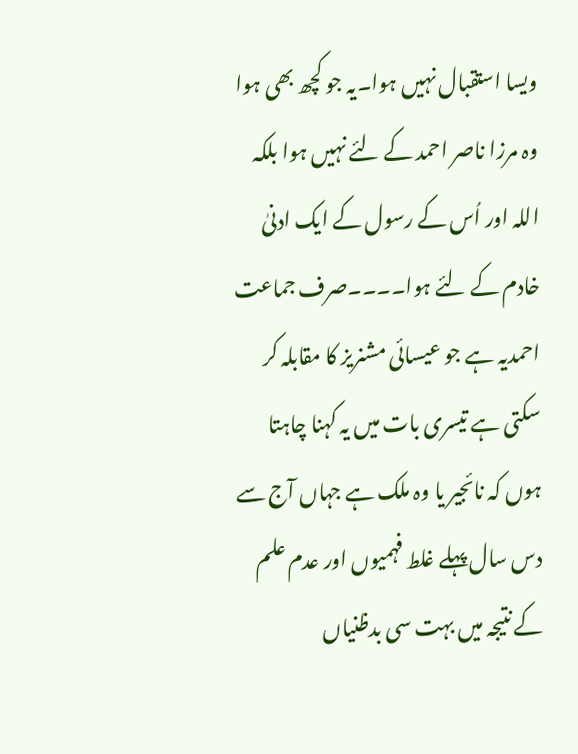ویسا استقبال نہیں ہوا۔یہ جو کچھ بھی ہوا وہ مرزا ناصر احمد کے لئے نہیں ہوا بلکہ اللہ اور اُس کے رسول کے ایک ادنیٰ خادم کے لئے ہوا۔۔۔۔صرف جماعت احمدیہ ہے جو عیسائی مشنریز کا مقابلہ کر سکتی ہے تیسری بات میں یہ کہنا چاہتا ہوں کہ نائجیر یا وہ ملک ہے جہاں آج سے دس سال پہلے غلط فہمیوں اور عدم علم کے نتیجہ میں بہت سی بدظنیاں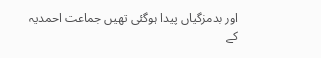اور بدمزگیاں پیدا ہوگئی تھیں جماعت احمدیہ کے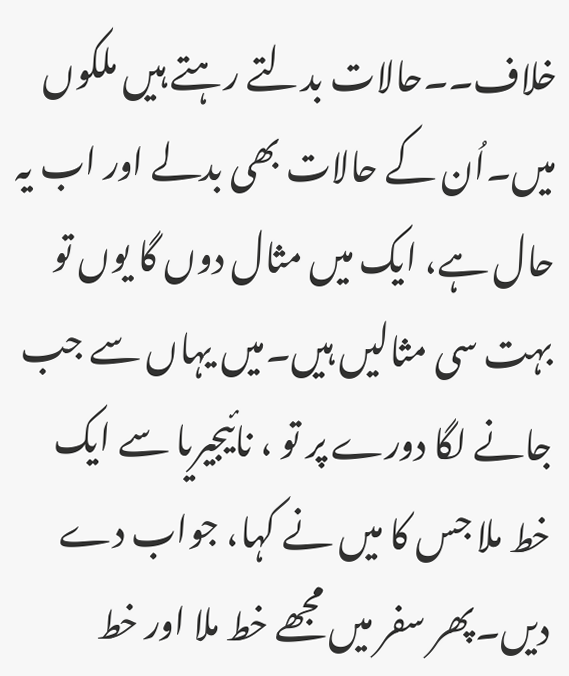خلاف۔۔حالات بدلتے رہتے ہیں ملکوں میں۔اُن کے حالات بھی بدلے اور اب یہ حال ہے، ایک میں مثال دوں گا یوں تو بہت سی مثالیں ہیں۔میں یہاں سے جب جانے لگا دورے پر تو ، نائیجیریا سے ایک خط ملا جس کا میں نے کہا، جواب دے دیں۔پھر سفر میں مجھے خط ملا اور خط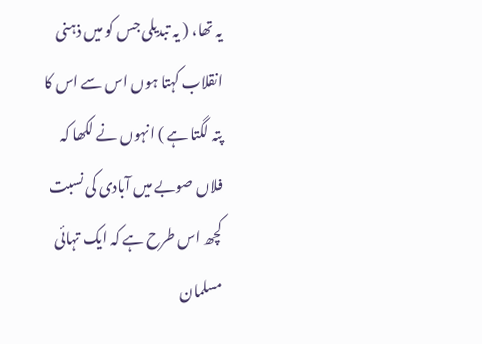یہ تھا، ( یہ تبدیلی جس کو میں ذہنی انقلاب کہتا ہوں اس سے اس کا پتہ لگتا ہے ) انہوں نے لکھا کہ فلاں صوبے میں آبادی کی نسبت کچھ اس طرح ہے کہ ایک تہائی مسلمان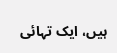ہیں، ایک تہائی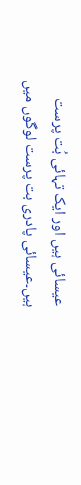عیسائی ہیں اور ایک تہائی بُت پرست ہیں۔عیسائی پادری بت پرست لوگوں میں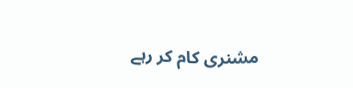مشنری کام کر رہے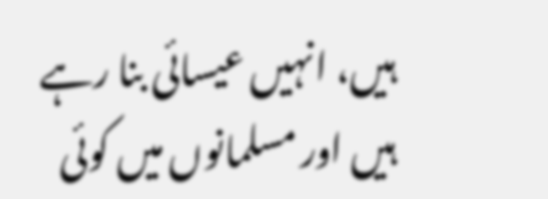ہیں، انہیں عیسائی بنا رہے ہیں اور مسلمانوں میں کوئی